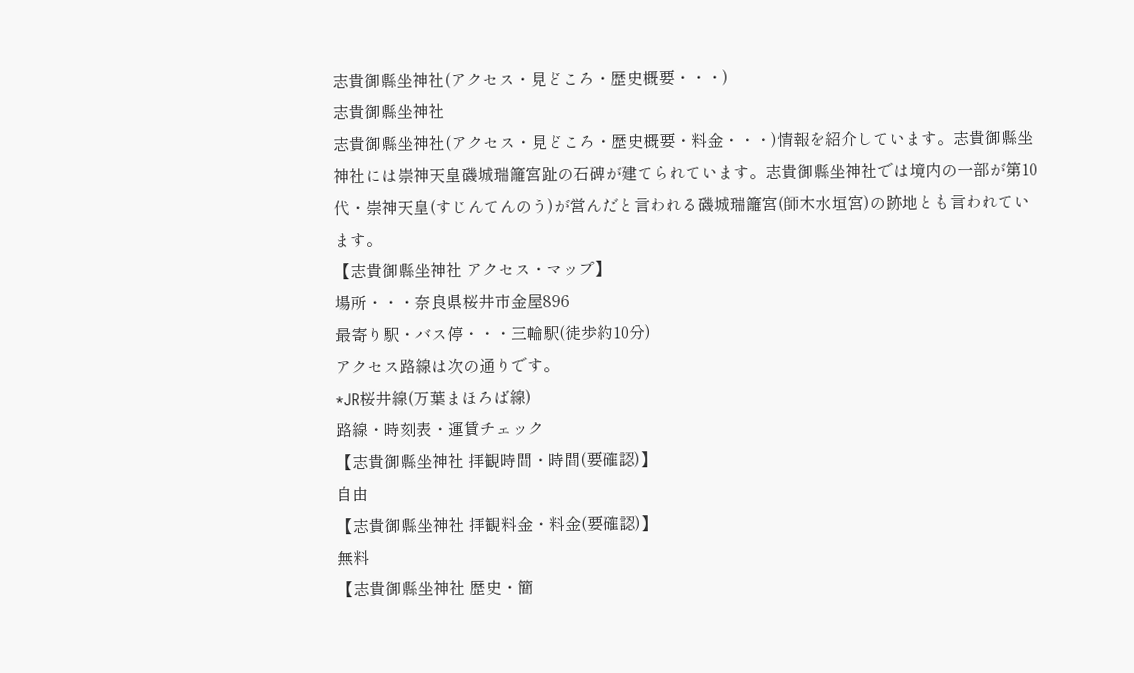志貴御縣坐神社(アクセス・見どころ・歴史概要・・・)
志貴御縣坐神社
志貴御縣坐神社(アクセス・見どころ・歴史概要・料金・・・)情報を紹介しています。志貴御縣坐神社には崇神天皇磯城瑞籬宮趾の石碑が建てられています。志貴御縣坐神社では境内の一部が第10代・崇神天皇(すじんてんのう)が営んだと言われる磯城瑞籬宮(師木水垣宮)の跡地とも言われています。
【志貴御縣坐神社 アクセス・マップ】
場所・・・奈良県桜井市金屋896
最寄り駅・バス停・・・三輪駅(徒歩約10分)
アクセス路線は次の通りです。
*JR桜井線(万葉まほろば線)
路線・時刻表・運賃チェック
【志貴御縣坐神社 拝観時間・時間(要確認)】
自由
【志貴御縣坐神社 拝観料金・料金(要確認)】
無料
【志貴御縣坐神社 歴史・簡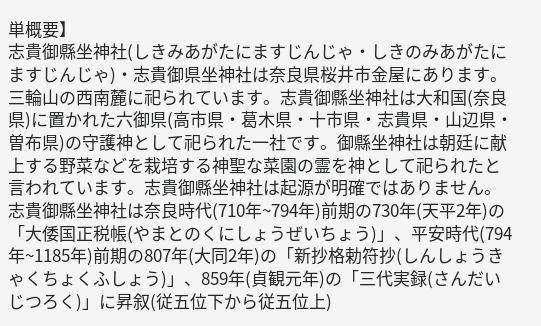単概要】
志貴御縣坐神社(しきみあがたにますじんじゃ・しきのみあがたにますじんじゃ)・志貴御県坐神社は奈良県桜井市金屋にあります。三輪山の西南麓に祀られています。志貴御縣坐神社は大和国(奈良県)に置かれた六御県(高市県・葛木県・十市県・志貴県・山辺県・曽布県)の守護神として祀られた一社です。御縣坐神社は朝廷に献上する野菜などを栽培する神聖な菜園の霊を神として祀られたと言われています。志貴御縣坐神社は起源が明確ではありません。志貴御縣坐神社は奈良時代(710年~794年)前期の730年(天平2年)の「大倭国正税帳(やまとのくにしょうぜいちょう)」、平安時代(794年~1185年)前期の807年(大同2年)の「新抄格勅符抄(しんしょうきゃくちょくふしょう)」、859年(貞観元年)の「三代実録(さんだいじつろく)」に昇叙(従五位下から従五位上)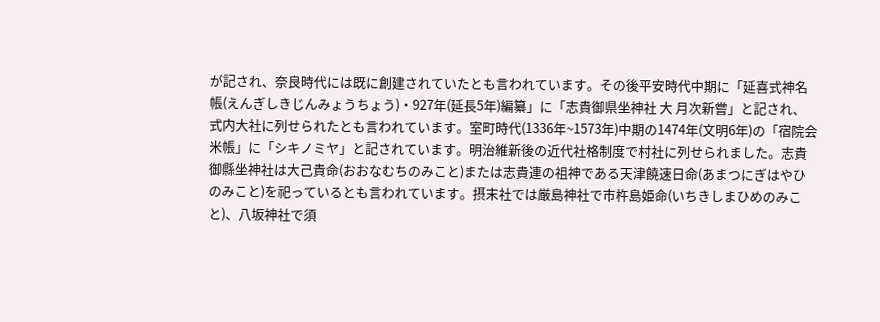が記され、奈良時代には既に創建されていたとも言われています。その後平安時代中期に「延喜式神名帳(えんぎしきじんみょうちょう)・927年(延長5年)編纂」に「志貴御県坐神社 大 月次新嘗」と記され、式内大社に列せられたとも言われています。室町時代(1336年~1573年)中期の1474年(文明6年)の「宿院会米帳」に「シキノミヤ」と記されています。明治維新後の近代社格制度で村社に列せられました。志貴御縣坐神社は大己貴命(おおなむちのみこと)または志貴連の祖神である天津饒速日命(あまつにぎはやひのみこと)を祀っているとも言われています。摂末社では厳島神社で市杵島姫命(いちきしまひめのみこと)、八坂神社で須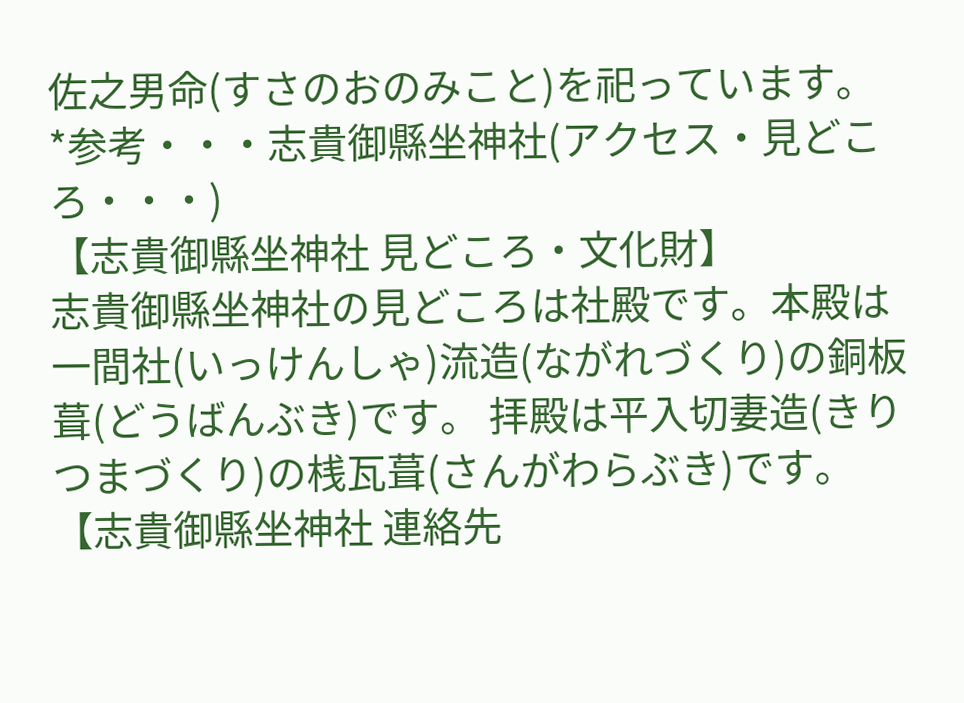佐之男命(すさのおのみこと)を祀っています。
*参考・・・志貴御縣坐神社(アクセス・見どころ・・・)
【志貴御縣坐神社 見どころ・文化財】
志貴御縣坐神社の見どころは社殿です。本殿は一間社(いっけんしゃ)流造(ながれづくり)の銅板葺(どうばんぶき)です。 拝殿は平入切妻造(きりつまづくり)の桟瓦葺(さんがわらぶき)です。
【志貴御縣坐神社 連絡先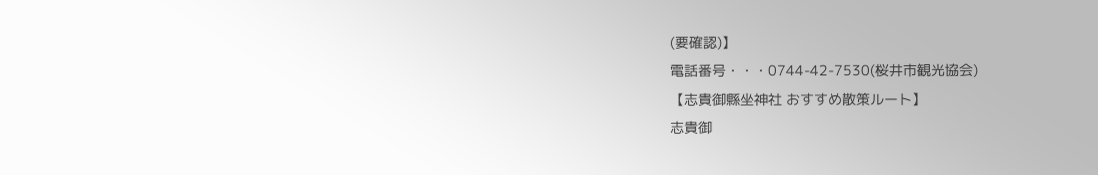(要確認)】
電話番号・・・0744-42-7530(桜井市観光協会)
【志貴御縣坐神社 おすすめ散策ルート】
志貴御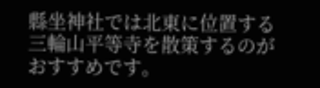縣坐神社では北東に位置する三輪山平等寺を散策するのがおすすめです。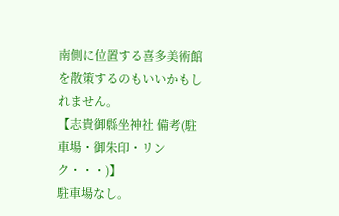南側に位置する喜多美術館を散策するのもいいかもしれません。
【志貴御縣坐神社 備考(駐車場・御朱印・リンク・・・)】
駐車場なし。